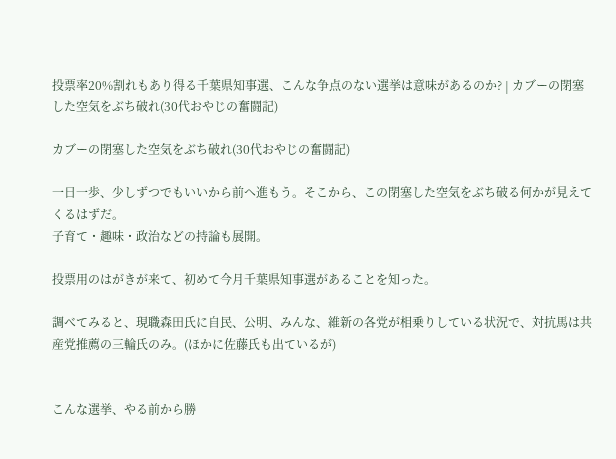投票率20%割れもあり得る千葉県知事選、こんな争点のない選挙は意味があるのか? | カブーの閉塞した空気をぶち破れ(30代おやじの奮闘記)

カブーの閉塞した空気をぶち破れ(30代おやじの奮闘記)

一日一歩、少しずつでもいいから前へ進もう。そこから、この閉塞した空気をぶち破る何かが見えてくるはずだ。
子育て・趣味・政治などの持論も展開。

投票用のはがきが来て、初めて今月千葉県知事選があることを知った。

調べてみると、現職森田氏に自民、公明、みんな、維新の各党が相乗りしている状況で、対抗馬は共産党推薦の三輪氏のみ。(ほかに佐藤氏も出ているが)


こんな選挙、やる前から勝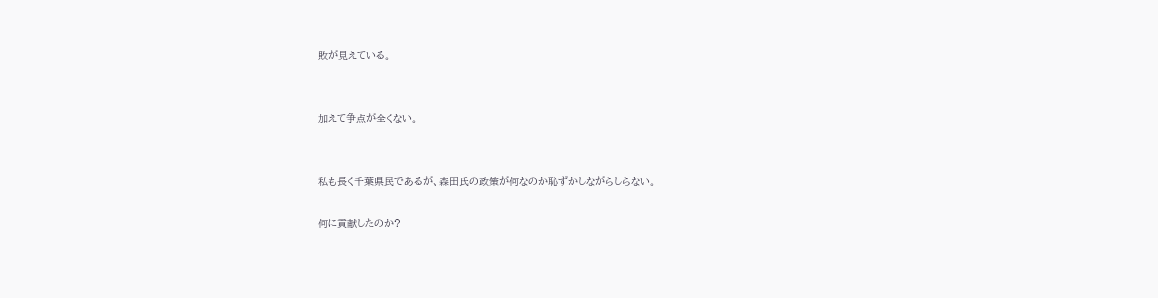敗が見えている。


加えて争点が全くない。


私も長く千葉県民であるが、森田氏の政策が何なのか恥ずかしながらしらない。

何に貢献したのか?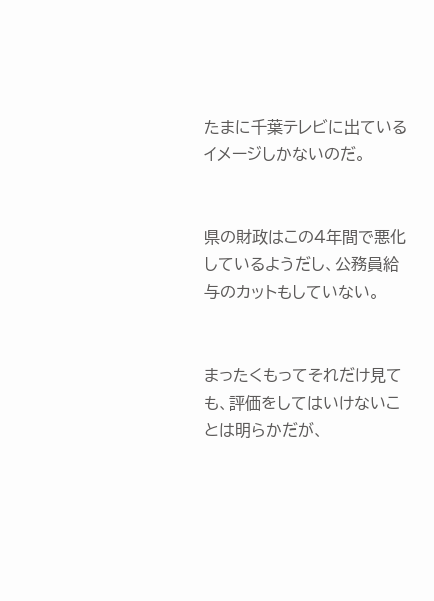たまに千葉テレビに出ているイメージしかないのだ。


県の財政はこの4年間で悪化しているようだし、公務員給与のカットもしていない。


まったくもってそれだけ見ても、評価をしてはいけないことは明らかだが、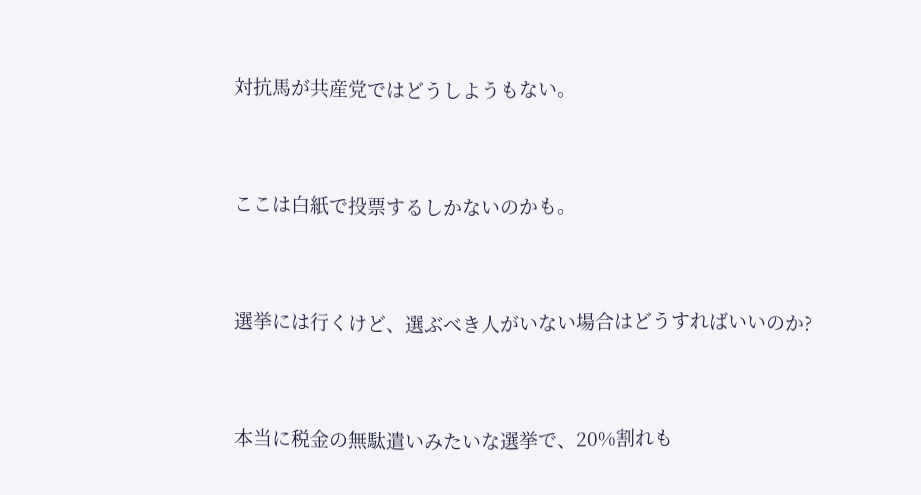対抗馬が共産党ではどうしようもない。


ここは白紙で投票するしかないのかも。


選挙には行くけど、選ぶべき人がいない場合はどうすればいいのか?


本当に税金の無駄遣いみたいな選挙で、20%割れも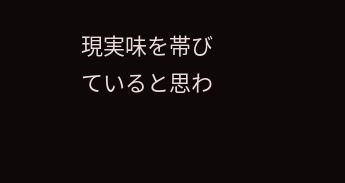現実味を帯びていると思わ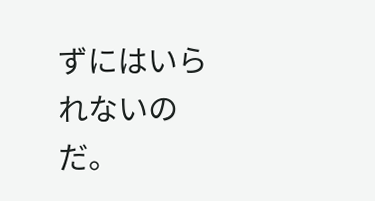ずにはいられないのだ。